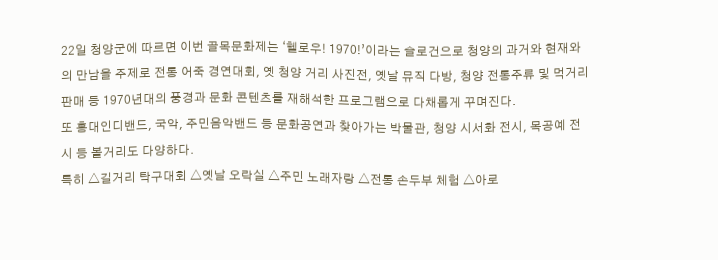22일 청양군에 따르면 이번 골목문화제는 ‘헬로우! 1970!’이라는 슬로건으로 청양의 과거와 현재와의 만남을 주제로 전통 어죽 경연대회, 옛 청양 거리 사진전, 옛날 뮤직 다방, 청양 전통주류 및 먹거리 판매 등 1970년대의 풍경과 문화 콘텐츠를 재해석한 프로그램으로 다채롭게 꾸며진다.
또 홍대인디밴드, 국악, 주민음악밴드 등 문화공연과 찾아가는 박물관, 청양 시서화 전시, 목공예 전시 등 볼거리도 다양하다.
특히 △길거리 탁구대회 △옛날 오락실 △주민 노래자랑 △전통 손두부 체험 △아로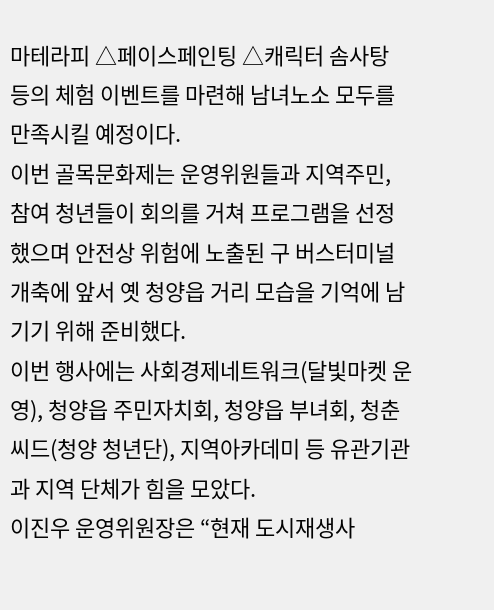마테라피 △페이스페인팅 △캐릭터 솜사탕 등의 체험 이벤트를 마련해 남녀노소 모두를 만족시킬 예정이다.
이번 골목문화제는 운영위원들과 지역주민, 참여 청년들이 회의를 거쳐 프로그램을 선정했으며 안전상 위험에 노출된 구 버스터미널 개축에 앞서 옛 청양읍 거리 모습을 기억에 남기기 위해 준비했다.
이번 행사에는 사회경제네트워크(달빛마켓 운영), 청양읍 주민자치회, 청양읍 부녀회, 청춘씨드(청양 청년단), 지역아카데미 등 유관기관과 지역 단체가 힘을 모았다.
이진우 운영위원장은 “현재 도시재생사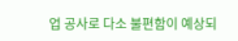업 공사로 다소 불편함이 예상되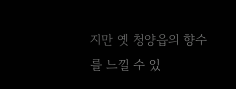지만 옛 청양읍의 향수를 느낄 수 있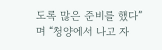도록 많은 준비를 했다”며 “청양에서 나고 자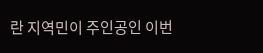란 지역민이 주인공인 이번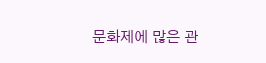문화제에 많은 관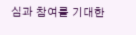심과 참여를 기대한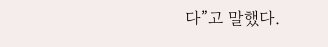다”고 말했다.